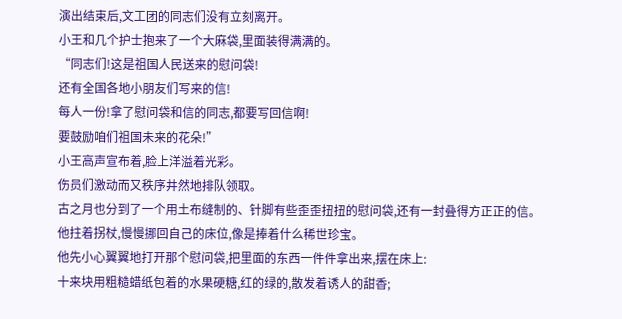演出结束后,文工团的同志们没有立刻离开。
小王和几个护士抱来了一个大麻袋,里面装得满满的。
“同志们!这是祖国人民送来的慰问袋!
还有全国各地小朋友们写来的信!
每人一份!拿了慰问袋和信的同志,都要写回信啊!
要鼓励咱们祖国未来的花朵!”
小王高声宣布着,脸上洋溢着光彩。
伤员们激动而又秩序井然地排队领取。
古之月也分到了一个用土布缝制的、针脚有些歪歪扭扭的慰问袋,还有一封叠得方正正的信。
他拄着拐杖,慢慢挪回自己的床位,像是捧着什么稀世珍宝。
他先小心翼翼地打开那个慰问袋,把里面的东西一件件拿出来,摆在床上:
十来块用粗糙蜡纸包着的水果硬糖,红的绿的,散发着诱人的甜香;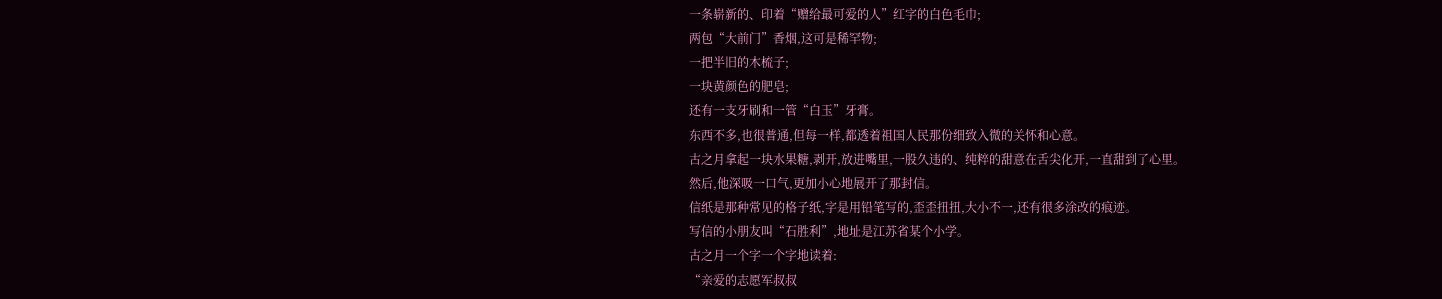一条崭新的、印着“赠给最可爱的人”红字的白色毛巾;
两包“大前门”香烟,这可是稀罕物;
一把半旧的木梳子;
一块黄颜色的肥皂;
还有一支牙刷和一管“白玉”牙膏。
东西不多,也很普通,但每一样,都透着祖国人民那份细致入微的关怀和心意。
古之月拿起一块水果糖,剥开,放进嘴里,一股久违的、纯粹的甜意在舌尖化开,一直甜到了心里。
然后,他深吸一口气,更加小心地展开了那封信。
信纸是那种常见的格子纸,字是用铅笔写的,歪歪扭扭,大小不一,还有很多涂改的痕迹。
写信的小朋友叫“石胜利”,地址是江苏省某个小学。
古之月一个字一个字地读着:
“亲爱的志愿军叔叔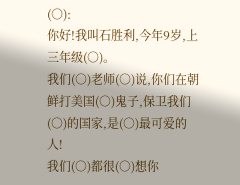(○):
你好!我叫石胜利,今年9岁,上三年级(○)。
我们(○)老师(○)说,你们在朝鲜打美国(○)鬼子,保卫我们(○)的国家,是(○)最可爱的人!
我们(○)都很(○)想你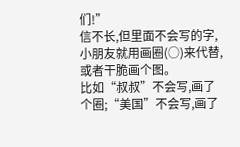们!”
信不长,但里面不会写的字,小朋友就用画圈(○)来代替,或者干脆画个图。
比如“叔叔”不会写,画了个圈;“美国”不会写,画了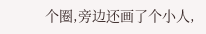个圈,旁边还画了个小人,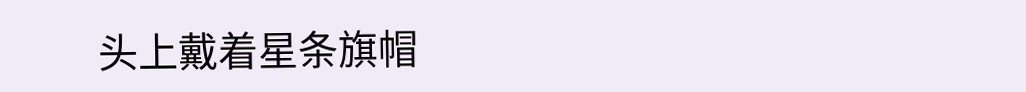头上戴着星条旗帽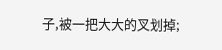子,被一把大大的叉划掉;